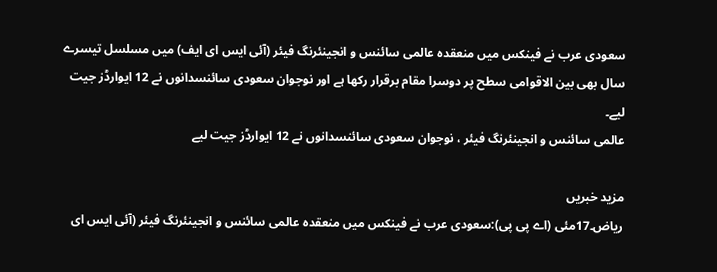سعودی عرب نے فینکس میں منعقدہ عالمی سائنس و انجینئرنگ فیئر (آئی ایس ای ایف) میں مسلسل تیسرے سال بھی بین الاقوامی سطح پر دوسرا مقام برقرار رکھا ہے اور نوجوان سعودی سائنسدانوں نے 12 ایوارڈز جیت لیے۔
عالمی سائنس و انجینئرنگ فیئر ، نوجوان سعودی سائنسدانوں نے 12 ایوارڈز جیت لیے

مزید خبریں
ریاض۔17مئی (اے پی پی):سعودی عرب نے فینکس میں منعقدہ عالمی سائنس و انجینئرنگ فیئر (آئی ایس ای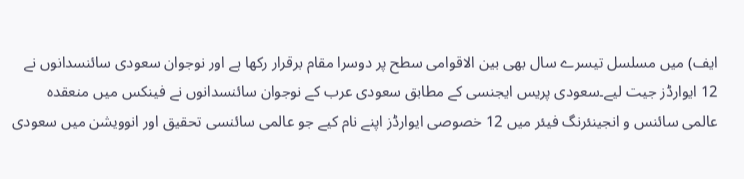ایف) میں مسلسل تیسرے سال بھی بین الاقوامی سطح پر دوسرا مقام برقرار رکھا ہے اور نوجوان سعودی سائنسدانوں نے 12 ایوارڈز جیت لیے۔سعودی پریس ایجنسی کے مطابق سعودی عرب کے نوجوان سائنسدانوں نے فینکس میں منعقدہ عالمی سائنس و انجینئرنگ فیئر میں 12 خصوصی ایوارڈز اپنے نام کیے جو عالمی سائنسی تحقیق اور انوویشن میں سعودی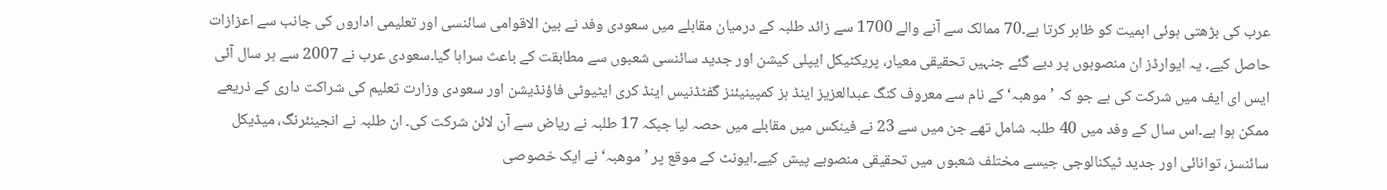عرب کی بڑھتی ہوئی اہمیت کو ظاہر کرتا ہے۔70 ممالک سے آنے والے 1700 سے زائد طلبہ کے درمیان مقابلے میں سعودی وفد نے بین الاقوامی سائنسی اور تعلیمی اداروں کی جانب سے اعزازات حاصل کیے۔ یہ ایوارڈز ان منصوبوں پر دیے گئے جنہیں تحقیقی معیار، پریکٹیکل ایپلی کیشن اور جدید سائنسی شعبوں سے مطابقت کے باعث سراہا گیا۔سعودی عرب نے 2007 سے ہر سال آئی ایس ای ایف میں شرکت کی ہے جو کہ ’موھبہ‘ کے نام سے معروف کنگ عبدالعزیز اینڈ ہز کمپینیئنز گفٹڈنیس اینڈ کری ایٹیوٹی فاؤنڈیشن اور سعودی وزارت تعلیم کی شراکت داری کے ذریعے ممکن ہوا ہے۔اس سال کے وفد میں 40 طلبہ شامل تھے جن میں سے 23 نے فینکس میں مقابلے میں حصہ لیا جبکہ 17 طلبہ نے ریاض سے آن لائن شرکت کی۔ ان طلبہ نے انجینئرنگ، میڈیکل سائنسز، توانائی اور جدید ٹیکنالوجی جیسے مختلف شعبوں میں تحقیقی منصوبے پیش کیے۔ایونٹ کے موقع پر ’موھبہ‘نے ایک خصوصی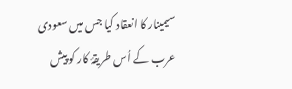سیمینار کا انعقاد کیا جس میں سعودی عرب کے اُس طریقۂ کار کو پیش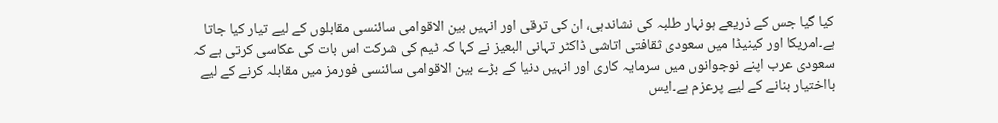کیا گیا جس کے ذریعے ہونہار طلبہ کی نشاندہی، ان کی ترقی اور انہیں بین الاقوامی سائنسی مقابلوں کے لیے تیار کیا جاتا ہے۔امریکا اور کینیڈا میں سعودی ثقافتی اتاشی ڈاکٹر تہانی البعیز نے کہا کہ ٹیم کی شرکت اس بات کی عکاسی کرتی ہے کہ سعودی عرب اپنے نوجوانوں میں سرمایہ کاری اور انہیں دنیا کے بڑے بین الاقوامی سائنسی فورمز میں مقابلہ کرنے کے لیے بااختیار بنانے کے لیے پرعزم ہے۔ایس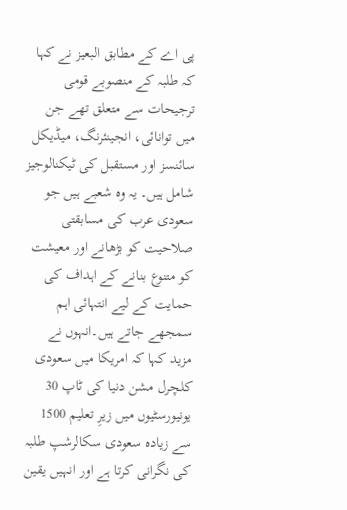پی اے کے مطابق البعیز نے کہا کہ طلبہ کے منصوبے قومی ترجیحات سے متعلق تھے جن میں توانائی، انجینئرنگ، میڈیکل سائنسز اور مستقبل کی ٹیکنالوجیز شامل ہیں۔ یہ وہ شعبے ہیں جو سعودی عرب کی مسابقتی صلاحیت کو بڑھانے اور معیشت کو متنوع بنانے کے اہداف کی حمایت کے لیے انتہائی اہم سمجھے جاتے ہیں۔انہوں نے مزید کہا کہ امریکا میں سعودی کلچرل مشن دنیا کی ٹاپ 30 یونیورسٹیوں میں زیرِ تعلیم 1500 سے زیادہ سعودی سکالرشپ طلبہ کی نگرانی کرتا ہے اور انہیں یقین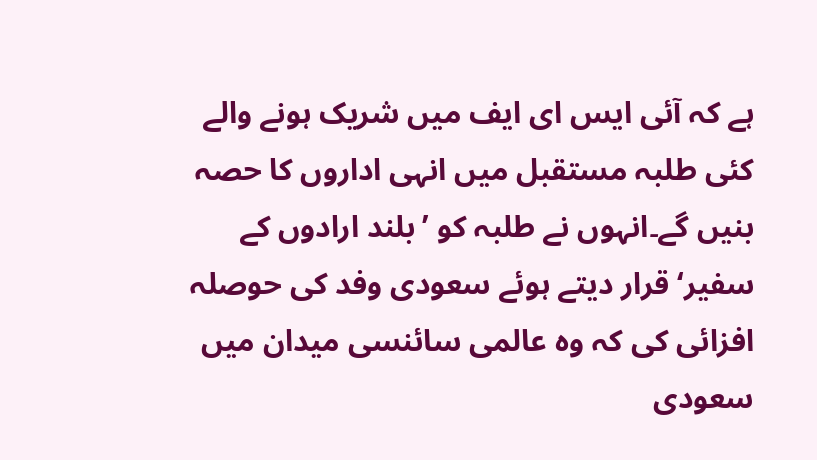ہے کہ آئی ایس ای ایف میں شریک ہونے والے کئی طلبہ مستقبل میں انہی اداروں کا حصہ بنیں گے۔انہوں نے طلبہ کو ’بلند ارادوں کے سفیر‘ قرار دیتے ہوئے سعودی وفد کی حوصلہ افزائی کی کہ وہ عالمی سائنسی میدان میں سعودی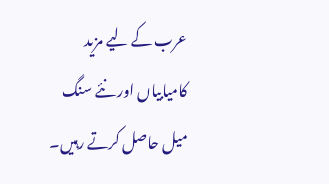عرب کے لیے مزید کامیابیاں اور نئے سنگ میل حاصل کرتے رہیں۔